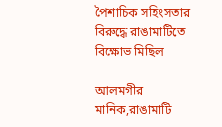পৈশাচিক সহিংসতার বিরুদ্ধে রাঙামাটিতে বিক্ষোভ মিছিল

আলমগীর মানিক,রাঙামাটি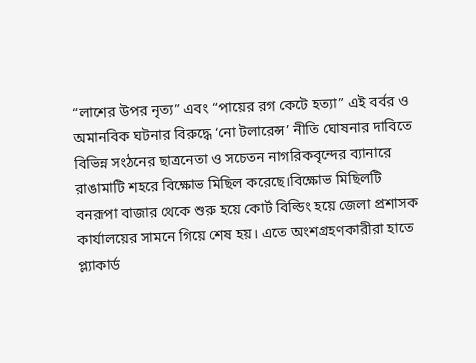“লাশের উপর নৃত্য” এবং “পায়ের রগ কেটে হত্যা” এই বর্বর ও অমানবিক ঘটনার বিরুদ্ধে ‘নো টলারেন্স’ নীতি ঘোষনার দাবিতে বিভিন্ন সংঠনের ছাত্রনেতা ও সচেতন নাগরিকবৃন্দের ব্যানারে রাঙামাটি শহরে বিক্ষোভ মিছিল করেছে।বিক্ষোভ মিছিলটি বনরূপা বাজার থেকে শুরু হয়ে কোর্ট বিল্ডিং হয়ে জেলা প্রশাসক কার্যালয়ের সামনে গিয়ে শেষ হয়। এতে অংশগ্রহণকারীরা হাতে প্ল্যাকার্ড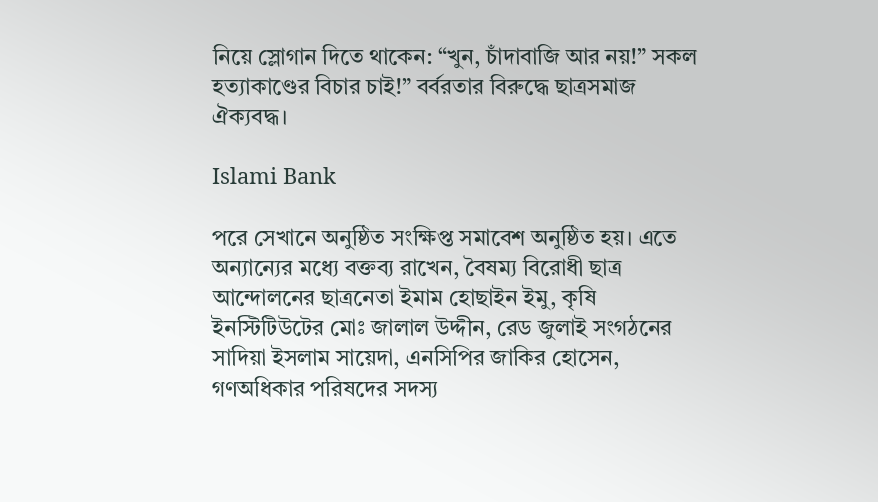নিয়ে স্লোগান দিতে থাকেন: “খুন, চাঁদাবাজি আর নয়!” সকল হত্যাকাণ্ডের বিচার চাই!” বর্বরতার বিরুদ্ধে ছাত্রসমাজ ঐক্যবদ্ধ।

Islami Bank

পরে সেখানে অনুষ্ঠিত সংক্ষিপ্ত সমাবেশ অনুষ্ঠিত হয়। এতে অন্যান্যের মধ্যে বক্তব্য রাখেন, বৈষম্য বিরোধী ছাত্র আন্দোলনের ছাত্রনেতা ইমাম হোছাইন ইমু, কৃষি ইনস্টিটিউটের মোঃ জালাল উদ্দীন, রেড জুলাই সংগঠনের সাদিয়া ইসলাম সায়েদা, এনসিপির জাকির হোসেন, গণঅধিকার পরিষদের সদস্য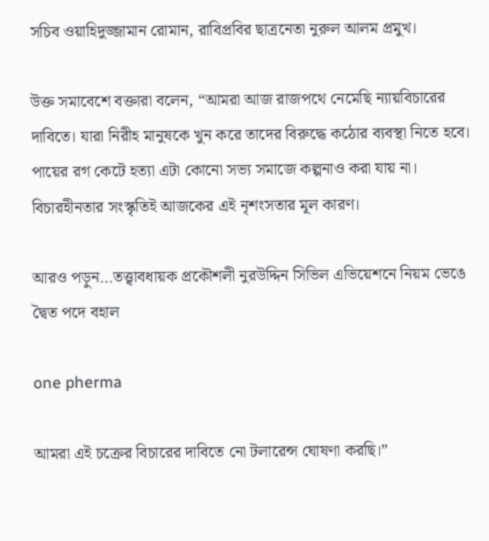সচিব ওয়াহিদুজ্জামান রোমান, রাবিপ্রবির ছাত্রনেতা নুরুল আলম প্রমুখ।

উক্ত সমাবেশে বক্তারা বলেন, “আমরা আজ রাজপথে নেমেছি ন্যায়বিচারের দাবিতে। যারা নিরীহ মানুষকে খুন করে তাদের বিরুদ্ধে কঠোর ব্যবস্থা নিতে হবে। পায়ের রগ কেটে হত্যা এটা কোনো সভ্য সমাজে কল্পনাও করা যায় না। বিচারহীনতার সংস্কৃতিই আজকের এই নৃশংসতার মূল কারণ।

আরও পড়ুন…তত্ত্বাবধায়ক প্রকৌশলী নুরউদ্দিন সিভিল এভিয়েশনে নিয়ম ভেঙে দ্বৈত পদে বহাল

one pherma

আমরা এই চক্রের বিচারের দাবিতে নো টলারেন্স ঘোষণা করছি।”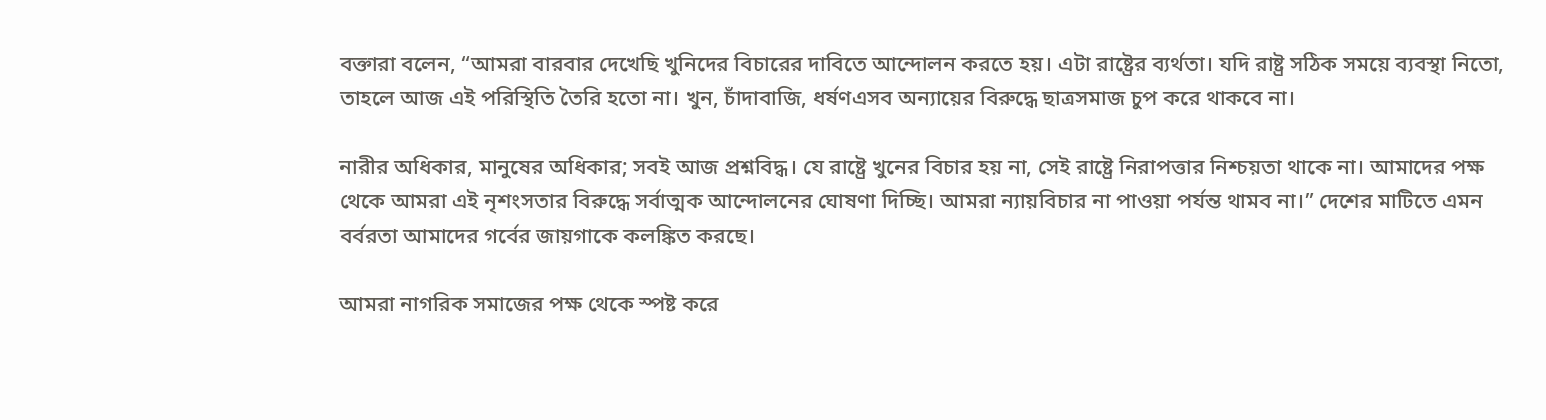বক্তারা বলেন, “আমরা বারবার দেখেছি খুনিদের বিচারের দাবিতে আন্দোলন করতে হয়। এটা রাষ্ট্রের ব্যর্থতা। যদি রাষ্ট্র সঠিক সময়ে ব্যবস্থা নিতো, তাহলে আজ এই পরিস্থিতি তৈরি হতো না। খুন, চাঁদাবাজি, ধর্ষণএসব অন্যায়ের বিরুদ্ধে ছাত্রসমাজ চুপ করে থাকবে না।

নারীর অধিকার, মানুষের অধিকার; সবই আজ প্রশ্নবিদ্ধ। যে রাষ্ট্রে খুনের বিচার হয় না, সেই রাষ্ট্রে নিরাপত্তার নিশ্চয়তা থাকে না। আমাদের পক্ষ থেকে আমরা এই নৃশংসতার বিরুদ্ধে সর্বাত্মক আন্দোলনের ঘোষণা দিচ্ছি। আমরা ন্যায়বিচার না পাওয়া পর্যন্ত থামব না।” দেশের মাটিতে এমন বর্বরতা আমাদের গর্বের জায়গাকে কলঙ্কিত করছে।

আমরা নাগরিক সমাজের পক্ষ থেকে স্পষ্ট করে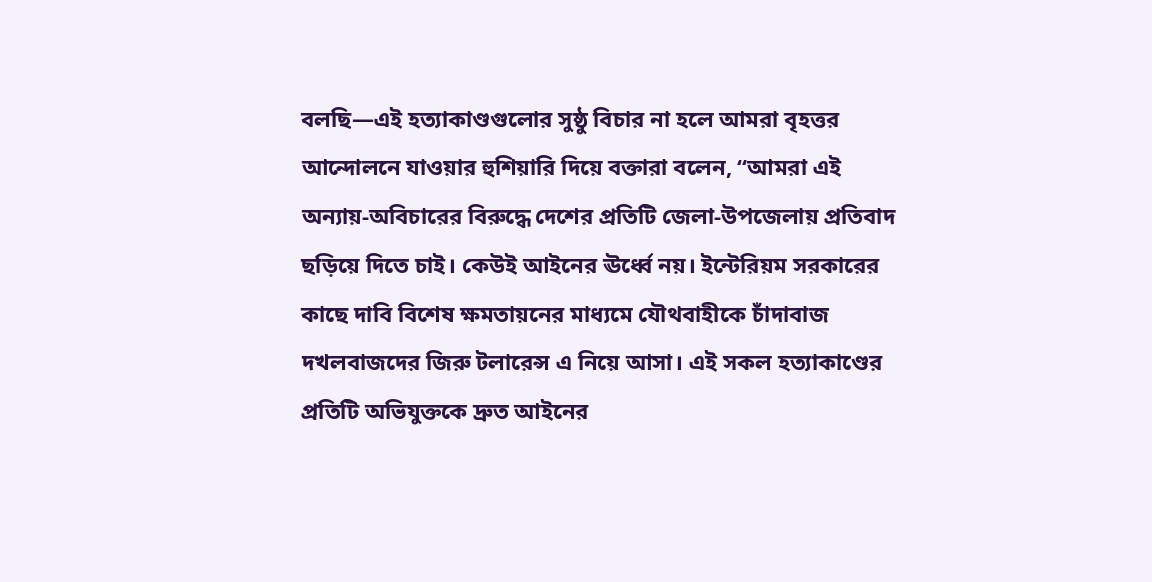বলছি—এই হত্যাকাণ্ডগুলোর সুষ্ঠু বিচার না হলে আমরা বৃহত্তর আন্দোলনে যাওয়ার হুশিয়ারি দিয়ে বক্তারা বলেন, “আমরা এই অন্যায়-অবিচারের বিরুদ্ধে দেশের প্রতিটি জেলা-উপজেলায় প্রতিবাদ ছড়িয়ে দিতে চাই। কেউই আইনের ঊর্ধ্বে নয়। ইন্টেরিয়ম সরকারের কাছে দাবি বিশেষ ক্ষমতায়নের মাধ্যমে যৌথবাহীকে চাঁদাবাজ দখলবাজদের জিরু টলারেন্স এ নিয়ে আসা। এই সকল হত্যাকাণ্ডের প্রতিটি অভিযুক্তকে দ্রুত আইনের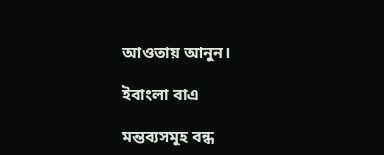আওতায় আনুন।

ইবাংলা বাএ

মন্তব্যসমূহ বন্ধ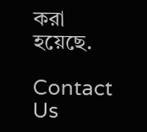করা হয়েছে.

Contact Us